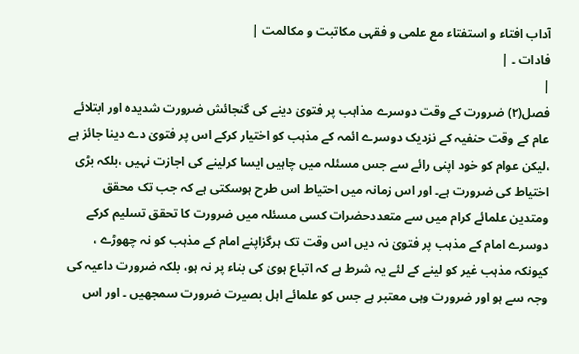آداب افتاء و استفتاء مع علمی و فقہی مکاتبت و مکالمت |
فادات ۔ |
|
فصل(۲) ضرورت کے وقت دوسرے مذاہب پر فتویٰ دینے کی گنجائش ضرورت شدیدہ اور ابتلائے عام کے وقت حنفیہ کے نزدیک دوسرے ائمہ کے مذہب کو اختیار کرکے اس پر فتویٰ دے دینا جائز ہے ،لیکن عوام کو خود اپنی رائے سے جس مسئلہ میں چاہیں ایسا کرلینے کی اجازت نہیں ،بلکہ بڑی اختیاط کی ضرورت ہے۔ اور اس زمانہ میں احتیاط اس طرح ہوسکتی ہے کہ جب تک محقق ومتدین علمائے کرام میں سے متعددحضرات کسی مسئلہ میں ضرورت کا تحقق تسلیم کرکے دوسرے امام کے مذہب پر فتویٰ نہ دیں اس وقت تک ہرگزاپنے امام کے مذہب کو نہ چھوڑے ، کیونکہ مذہب غیر کو لینے کے لئے یہ شرط ہے کہ اتباع ہویٰ کی بناء پر نہ ہو، بلکہ ضرورت داعیہ کی وجہ سے ہو اور ضرورت وہی معتبر ہے جس کو علمائے اہل بصیرت ضرورت سمجھیں ۔ اور اس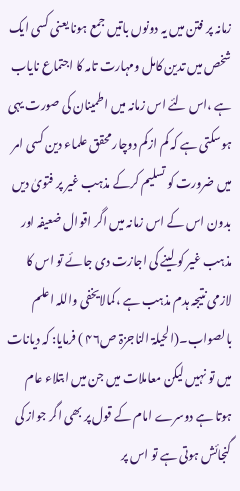زمانہ پر فتن میں یہ دونوں باتیں جمع ہونا یعنی کسی ایک شخص میں تدین کامل ومہارت تامہ کا اجتماع نایاب ہے ،اس لئے اس زمانہ میں اطمینان کی صورت یہی ہوسکتی ہے کہ کم ازکم دوچار محقق علماء دین کسی امر میں ضرورت کو تسلیم کرکے مذہب غیر پر فتویٰ دیں بدون اس کے اس زمانہ میں اگر اقوال ضعیفہ اور مذہب غیر کو لینے کی اجازت دی جائے تو اس کا لازمی نتیجہ ہدم مذہب ہے ،کمالایخفی واللہ اعلم بالصواب۔(الحیلۃ الناجزۃ ص۴۶ ) فرمایا: کہ دیانات میں تو نہیں لیکن معاملات میں جن میں ابتلاء عام ہوتا ہے دوسرے امام کے قول پر بھی اگر جواز کی گنجائش ہوتی ہے تو اس پر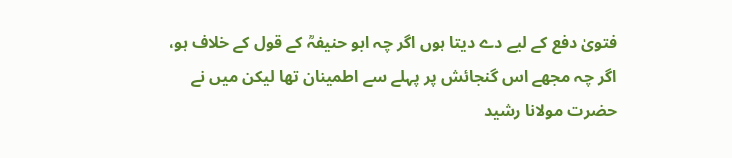فتویٰ دفع کے لیے دے دیتا ہوں اگر چہ ابو حنیفہؒ کے قول کے خلاف ہو، اگر چہ مجھے اس گنجائش پر پہلے سے اطمینان تھا لیکن میں نے حضرت مولانا رشید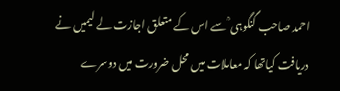احمد صاحب گنگوہی ؒ سے اس کے متعلق اجازت لے لیمیں نے دریافت کیاتھا کہ معاملات میں محل ضرورت میں دوسرے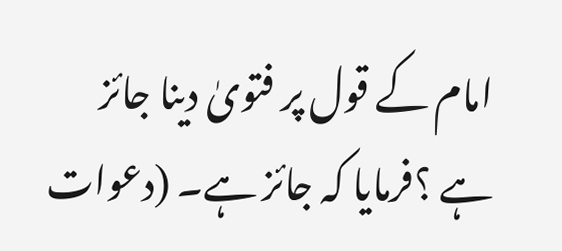امام کے قول پر فتویٰ دینا جائز ہے ؟فرمایا کہ جائز ہے۔ (دعوات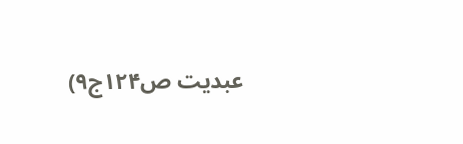عبدیت ص۱۲۴ج۹)